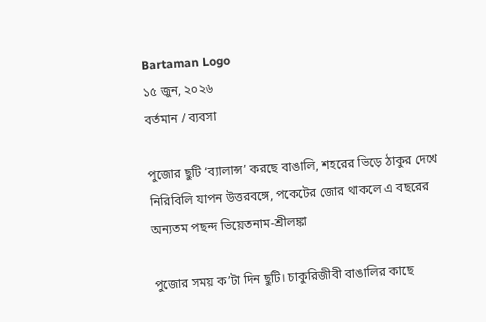Bartaman Logo
১৫ জুন, ২০২৬
বর্তমান / ব্যবসা

পুজোর ছুটি ‘ব্যালান্স’ করছে বাঙালি, শহরের ভিড়ে ঠাকুর দেখে নিরিবিলি যাপন উত্তরবঙ্গে, পকেটের জোর থাকলে এ বছরের অন্যতম পছন্দ ভিয়েতনাম-শ্রীলঙ্কা

পুজোর সময় ক’টা দিন ছুটি। চাকুরিজীবী বাঙালির কাছে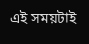এই সময়টাই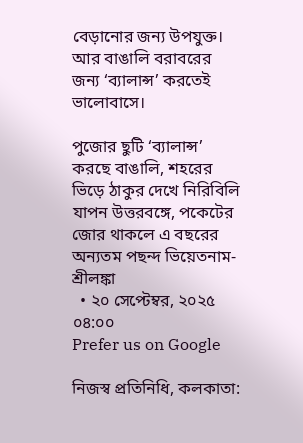বেড়ানোর জন্য উপযুক্ত। আর বাঙালি বরাবরের জন্য ‘ব্যালান্স’ করতেই ভালোবাসে।

পুজোর ছুটি ‘ব্যালান্স’ করছে বাঙালি, শহরের ভিড়ে ঠাকুর দেখে নিরিবিলি যাপন উত্তরবঙ্গে, পকেটের জোর থাকলে এ বছরের অন্যতম পছন্দ ভিয়েতনাম-শ্রীলঙ্কা
  • ২০ সেপ্টেম্বর, ২০২৫ ০৪:০০
Prefer us on Google

নিজস্ব প্রতিনিধি, কলকাতা: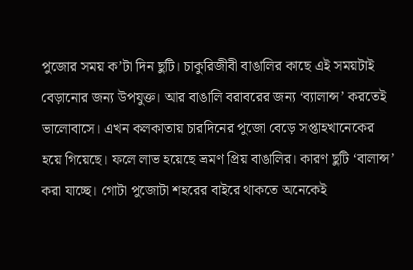পুজোর সময় ক’টা দিন ছুটি। চাকুরিজীবী বাঙালির কাছে এই সময়টাই বেড়ানোর জন্য উপযুক্ত। আর বাঙালি বরাবরের জন্য ‘ব্যালান্স’ করতেই ভালোবাসে। এখন কলকাতায় চারদিনের পুজো বেড়ে সপ্তাহখানেকের হয়ে গিয়েছে। ফলে লাভ হয়েছে ভ্রমণ প্রিয় বাঙালির। কারণ ছুটি ‘বালান্স’ করা যাচ্ছে। গোটা পুজোটা শহরের বাইরে থাকতে অনেকেই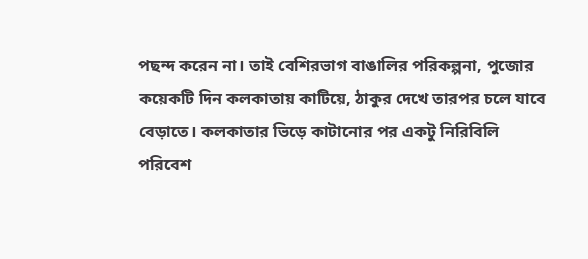পছন্দ করেন না। তাই বেশিরভাগ বাঙালির পরিকল্পনা, পুজোর কয়েকটি দিন কলকাতায় কাটিয়ে, ঠাকুর দেখে তারপর চলে যাবে বেড়াতে। কলকাতার ভিড়ে কাটানোর পর একটু নিরিবিলি পরিবেশ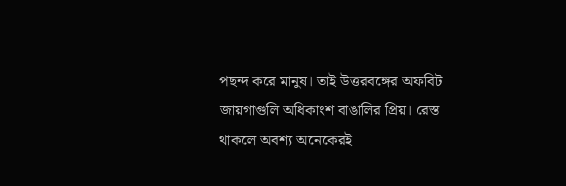পছন্দ করে মানুষ। তাই উত্তরবঙ্গের অফবিট জায়গাগুলি অধিকাংশ বাঙালির প্রিয়। রেস্ত থাকলে অবশ্য অনেকেরই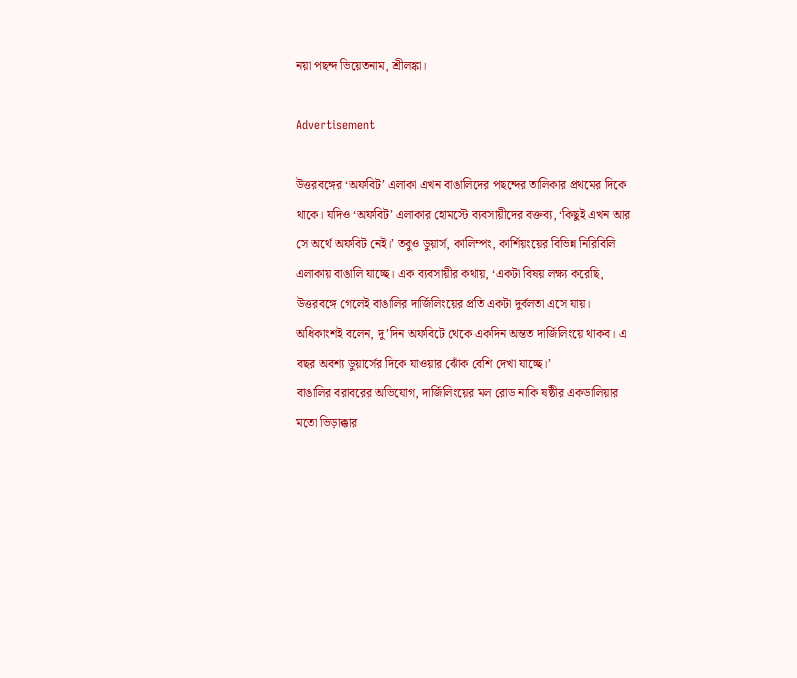নয়া পছন্দ ভিয়েতনাম, শ্রীলঙ্কা।

Advertisement

উত্তরবঙ্গের ‘অফবিট’ এলাকা এখন বাঙালিদের পছন্দের তালিকার প্রথমের দিকে থাকে। যদিও ‘অফবিট’ এলাকার হোমস্টে ব্যবসায়ীদের বক্তব্য, ‘কিছুই এখন আর সে অর্থে অফবিট নেই।’ তবুও ডুয়ার্স, কালিম্পং, কার্শিয়ংয়ের বিভিন্ন নিরিবিলি এলাকায় বাঙালি যাচ্ছে। এক ব্যবসায়ীর কথায়, ‘একটা বিষয় লক্ষ্য করেছি, উত্তরবঙ্গে গেলেই বাঙালির দার্জিলিংয়ের প্রতি একটা দুর্বলতা এসে যায়। অধিকাংশই বলেন, দু’দিন অফবিটে থেকে একদিন অন্তত দার্জিলিংয়ে থাকব। এ বছর অবশ্য ডুয়ার্সের দিকে যাওয়ার ঝোঁক বেশি দেখা যাচ্ছে।’
বাঙালির বরাবরের অভিযোগ, দার্জিলিংয়ের মল রোড নাকি ষষ্ঠীর একডালিয়ার মতো ভিড়াক্কার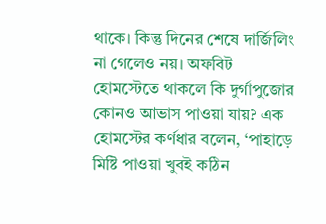থাকে। কিন্তু দিনের শেষে দার্জিলিং না গেলেও নয়। অফবিট হোমস্টেতে থাকলে কি দুর্গাপুজোর কোনও আভাস পাওয়া যায়? এক হোমস্টের কর্ণধার বলেন, ‘পাহাড়ে মিষ্টি পাওয়া খুবই কঠিন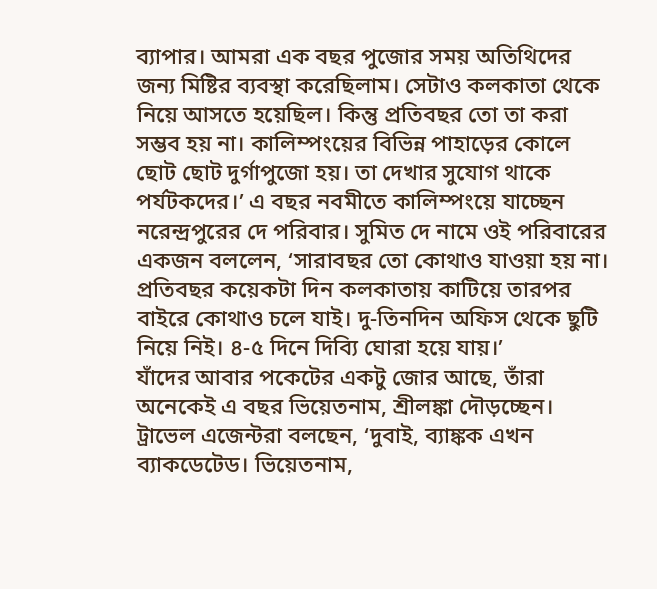ব্যাপার। আমরা এক বছর পুজোর সময় অতিথিদের জন্য মিষ্টির ব্যবস্থা করেছিলাম। সেটাও কলকাতা থেকে নিয়ে আসতে হয়েছিল। কিন্তু প্রতিবছর তো তা করা সম্ভব হয় না। কালিম্পংয়ের বিভিন্ন পাহাড়ের কোলে ছোট ছোট দুর্গাপুজো হয়। তা দেখার সুযোগ থাকে পর্যটকদের।’ এ বছর নবমীতে কালিম্পংয়ে যাচ্ছেন নরেন্দ্রপুরের দে পরিবার। সুমিত দে নামে ওই পরিবারের একজন বললেন, ‘সারাবছর তো কোথাও যাওয়া হয় না। প্রতিবছর কয়েকটা দিন কলকাতায় কাটিয়ে তারপর বাইরে কোথাও চলে যাই। দু-তিনদিন অফিস থেকে ছুটি নিয়ে নিই। ৪-৫ দিনে দিব্যি ঘোরা হয়ে যায়।’
যাঁদের আবার পকেটের একটু জোর আছে, তাঁরা অনেকেই এ বছর ভিয়েতনাম, শ্রীলঙ্কা দৌড়চ্ছেন। ট্রাভেল এজেন্টরা বলছেন, ‘দুবাই, ব্যাঙ্কক এখন ব্যাকডেটেড। ভিয়েতনাম,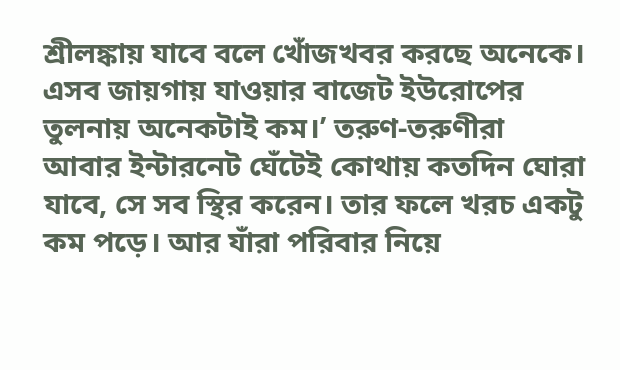শ্রীলঙ্কায় যাবে বলে খোঁজখবর করছে অনেকে। এসব জায়গায় যাওয়ার বাজেট ইউরোপের তুলনায় অনেকটাই কম।’ তরুণ-তরুণীরা আবার ইন্টারনেট ঘেঁটেই কোথায় কতদিন ঘোরা যাবে, সে সব স্থির করেন। তার ফলে খরচ একটু কম পড়ে। আর যাঁরা পরিবার নিয়ে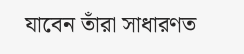যাবেন তাঁরা সাধারণত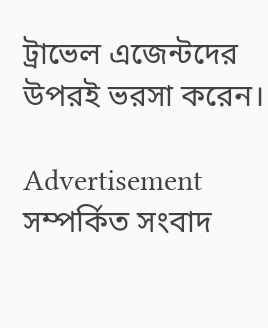ট্রাভেল এজেন্টদের উপরই ভরসা করেন।

Advertisement
সম্পর্কিত সংবাদ